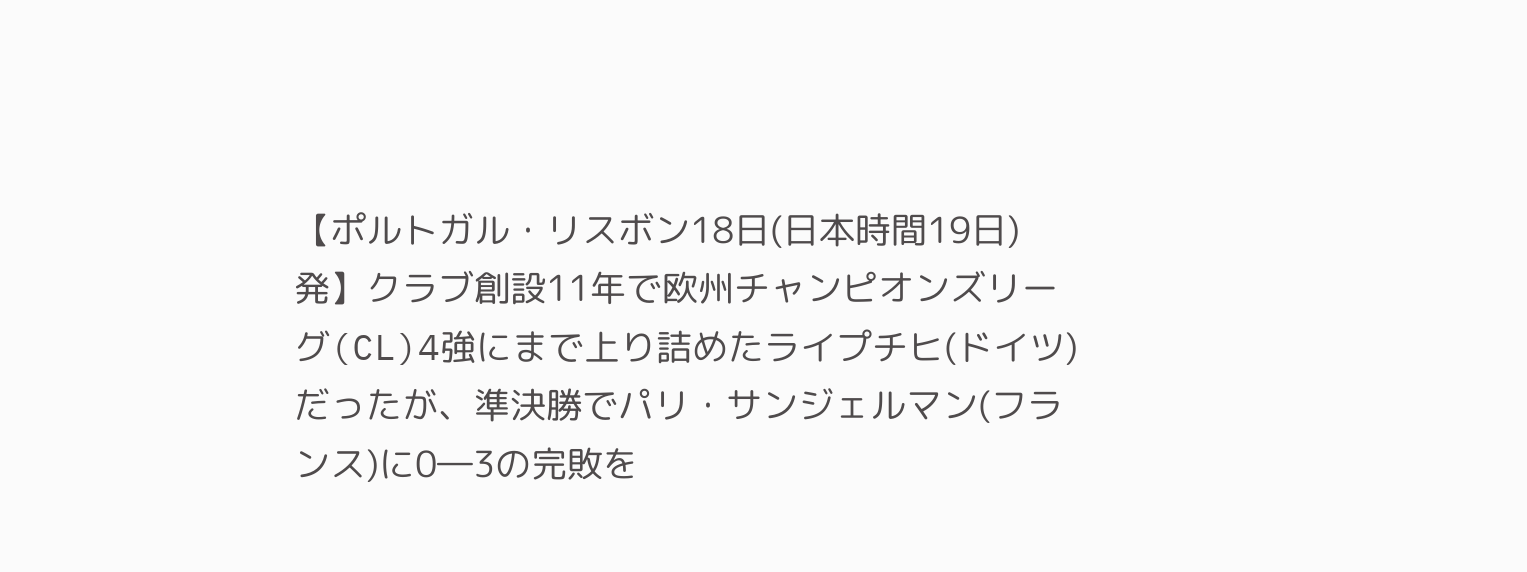【ポルトガル・リスボン18日(日本時間19日)発】クラブ創設11年で欧州チャンピオンズリーグ(CL)4強にまで上り詰めたライプチヒ(ドイツ)だったが、準決勝でパリ・サンジェルマン(フランス)に0―3の完敗を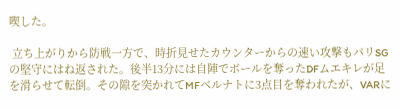喫した。

 立ち上がりから防戦一方で、時折見せたカウンターからの速い攻撃もパリSGの堅守にはね返された。後半13分には自陣でボールを奪ったDFムエキレが足を滑らせて転倒。その隙を突かれてMFベルナトに3点目を奪われたが、VARに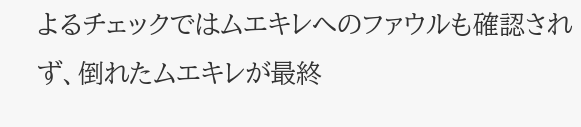よるチェックではムエキレへのファウルも確認されず、倒れたムエキレが最終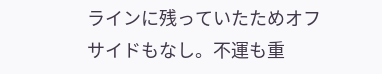ラインに残っていたためオフサイドもなし。不運も重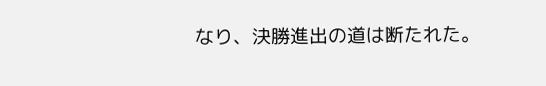なり、決勝進出の道は断たれた。